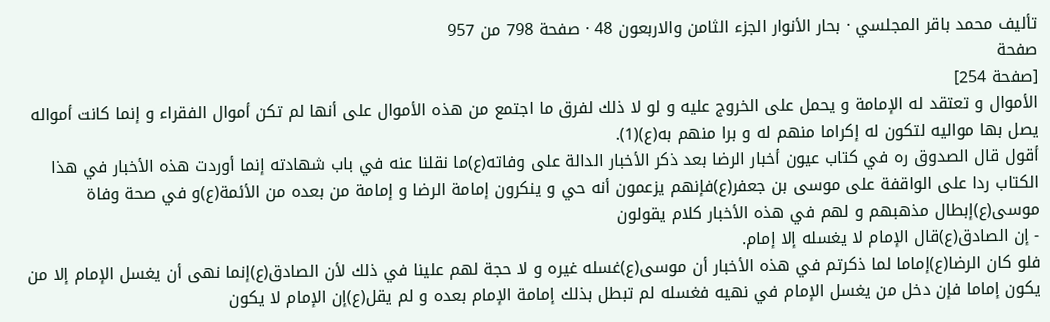تأليف محمد باقر المجلسي · بحار الأنوار الجزء الثامن والاربعون 48 · صفحة 798 من 957
صفحة
[صفحة 254]
الأموال و تعتقد له الإمامة و يحمل على الخروج عليه و لو لا ذلك لفرق ما اجتمع من هذه الأموال على أنها لم تكن أموال الفقراء و إنما كانت أمواله يصل بها مواليه لتكون له إكراما منهم له و برا منهم به(ع)(1).
أقول قال الصدوق ره في كتاب عيون أخبار الرضا بعد ذكر الأخبار الدالة على وفاته(ع)ما نقلنا عنه في باب شهادته إنما أوردت هذه الأخبار في هذا الكتاب ردا على الواقفة على موسى بن جعفر(ع)فإنهم يزعمون أنه حي و ينكرون إمامة الرضا و إمامة من بعده من الأئمة(ع)و في صحة وفاة موسى(ع)إبطال مذهبهم و لهم في هذه الأخبار كلام يقولون
- إن الصادق(ع)قال الإمام لا يغسله إلا إمام.
فلو كان الرضا(ع)إماما لما ذكرتم في هذه الأخبار أن موسى(ع)غسله غيره و لا حجة لهم علينا في ذلك لأن الصادق(ع)إنما نهى أن يغسل الإمام إلا من يكون إماما فإن دخل من يغسل الإمام في نهيه فغسله لم تبطل بذلك إمامة الإمام بعده و لم يقل(ع)إن الإمام لا يكون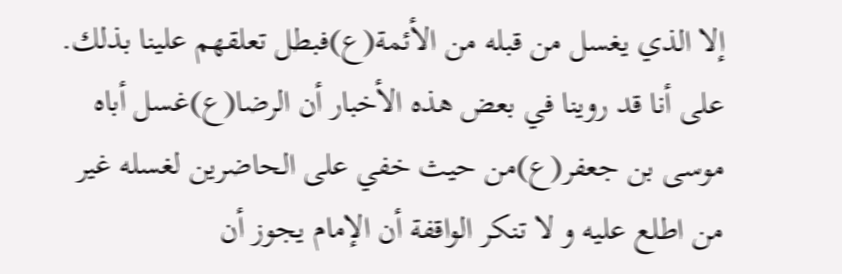إلا الذي يغسل من قبله من الأئمة(ع)فبطل تعلقهم علينا بذلك.
على أنا قد روينا في بعض هذه الأخبار أن الرضا(ع)غسل أباه موسى بن جعفر(ع)من حيث خفي على الحاضرين لغسله غير من اطلع عليه و لا تنكر الواقفة أن الإمام يجوز أن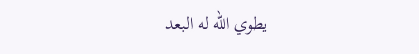يطوي الله له البعد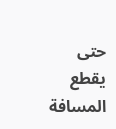حتى يقطع المسافة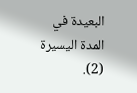البعيدة في المدة اليسيرة (2).